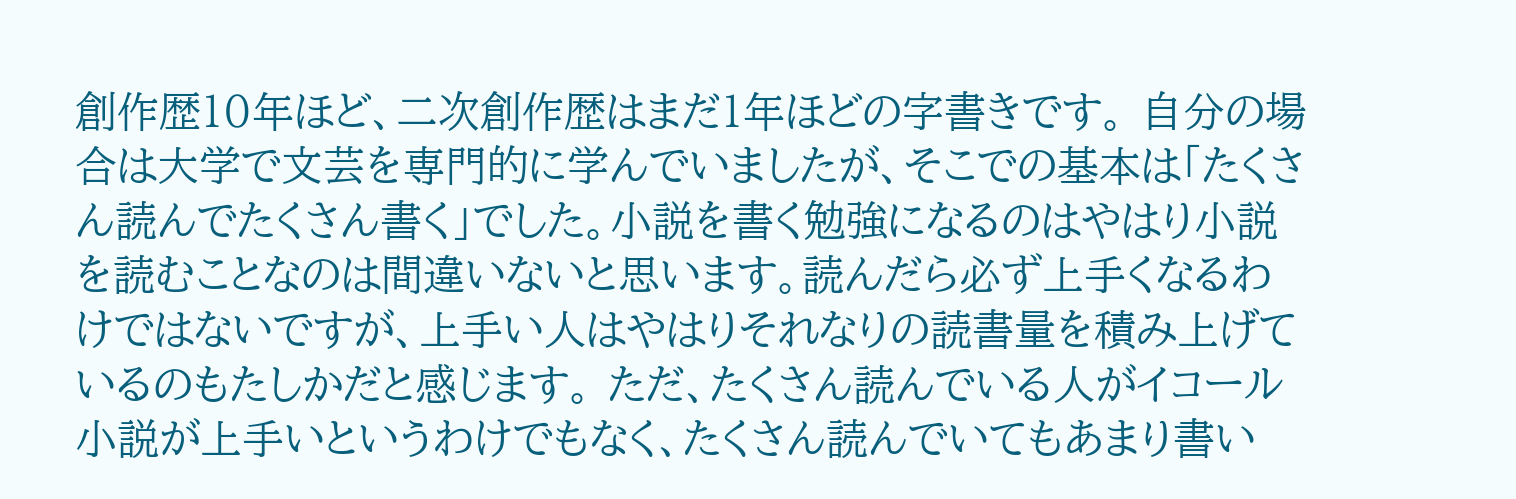創作歴10年ほど、二次創作歴はまだ1年ほどの字書きです。 自分の場合は大学で文芸を専門的に学んでいましたが、そこでの基本は「たくさん読んでたくさん書く」でした。小説を書く勉強になるのはやはり小説を読むことなのは間違いないと思います。読んだら必ず上手くなるわけではないですが、上手い人はやはりそれなりの読書量を積み上げているのもたしかだと感じます。 ただ、たくさん読んでいる人がイコール小説が上手いというわけでもなく、たくさん読んでいてもあまり書い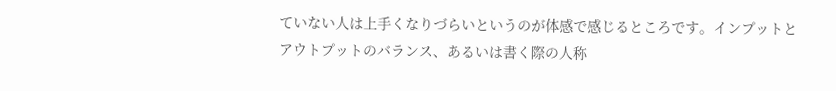ていない人は上手くなりづらいというのが体感で感じるところです。インプットとアウトプットのバランス、あるいは書く際の人称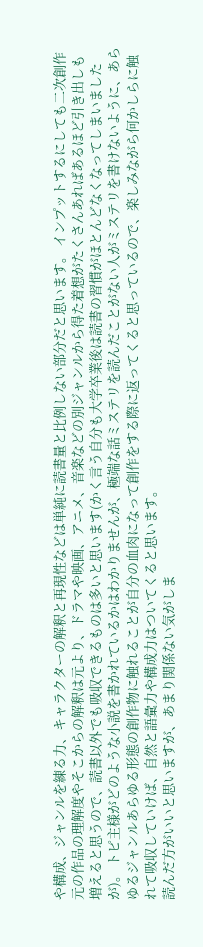や構成、ジャンルを練る力、キャラクターの解釈と再現性などは単純に読書量と比例しない部分だと思います。 インプットするにしても二次創作元の作品の理解度やそこからの解釈は元より、ドラマや映画、アニメ、音楽などの別ジャンルから得た着想がたくさんあればあるほど引き出しも増えると思うので、読書以外でも吸収できるものは多いと思います(かく言う自分も大学卒業後は読書の習慣がほとんどなくなってしまいましたが)。 トピ主様がどのような小説を書かれているかはわかりませんが、極端な話ミステリを読んだことがない人がミステリを書けないように、あらゆるジャンルあらゆる形態の創作物に触れることが自分の血肉になって創作をする際に返ってくると思っているので、楽しみながら何かしらに触れて吸収していけば、自然と語彙力や構成力はついてくると思います。
読んだ方がいいと思いますが、あまり関係ない気がしま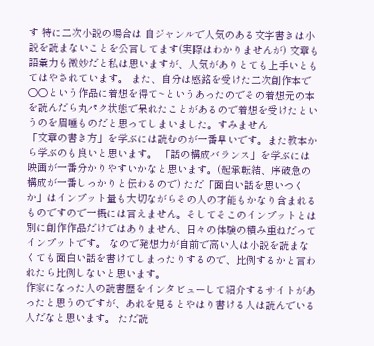す 特に二次小説の場合は 自ジャンルで人気のある文字書きは小説を読まないことを公言してます(実際はわかりませんが) 文章も語彙力も微妙だと私は思いますが、人気がありとても上手いともてはやされています。 また、自分は感銘を受けた二次創作本で〇〇という作品に着想を得て~というあったのでその着想元の本を読んだら丸パク状態で呆れたことがあるので着想を受けたというのを眉唾ものだと思ってしまいました。すみません
「文章の書き方」を学ぶには読むのが一番早いです。また教本から学ぶのも良いと思います。 「話の構成バランス」を学ぶには映画が一番分かりやすいかなと思います。(起承転結、序破急の構成が一番しっかりと伝わるので) ただ「面白い話を思いつくか」はインプット量も大切ながらその人の才能もかなり含まれるものですので一概には言えません。そしてそこのインプットとは別に創作作品だけではありません、日々の体験の積み重ねだってインプットです。 なので発想力が自前で高い人は小説を読まなくても面白い話を書けてしまったりするので、比例するかと言われたら比例しないと思います。
作家になった人の読書歴をインタビューして紹介するサイトがあったと思うのですが、あれを見るとやはり書ける人は読んでいる人だなと思います。 ただ読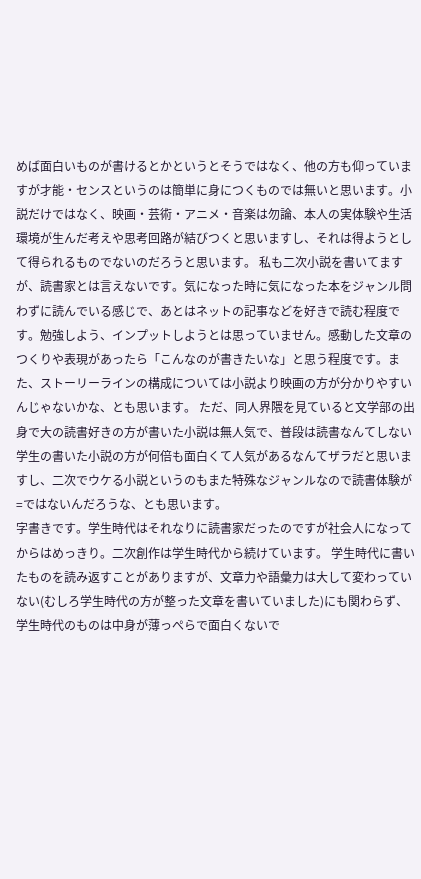めば面白いものが書けるとかというとそうではなく、他の方も仰っていますが才能・センスというのは簡単に身につくものでは無いと思います。小説だけではなく、映画・芸術・アニメ・音楽は勿論、本人の実体験や生活環境が生んだ考えや思考回路が結びつくと思いますし、それは得ようとして得られるものでないのだろうと思います。 私も二次小説を書いてますが、読書家とは言えないです。気になった時に気になった本をジャンル問わずに読んでいる感じで、あとはネットの記事などを好きで読む程度です。勉強しよう、インプットしようとは思っていません。感動した文章のつくりや表現があったら「こんなのが書きたいな」と思う程度です。また、ストーリーラインの構成については小説より映画の方が分かりやすいんじゃないかな、とも思います。 ただ、同人界隈を見ていると文学部の出身で大の読書好きの方が書いた小説は無人気で、普段は読書なんてしない学生の書いた小説の方が何倍も面白くて人気があるなんてザラだと思いますし、二次でウケる小説というのもまた特殊なジャンルなので読書体験が=ではないんだろうな、とも思います。
字書きです。学生時代はそれなりに読書家だったのですが社会人になってからはめっきり。二次創作は学生時代から続けています。 学生時代に書いたものを読み返すことがありますが、文章力や語彙力は大して変わっていない(むしろ学生時代の方が整った文章を書いていました)にも関わらず、学生時代のものは中身が薄っぺらで面白くないで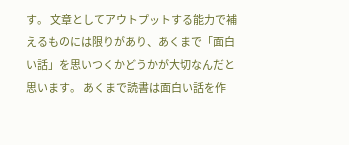す。 文章としてアウトプットする能力で補えるものには限りがあり、あくまで「面白い話」を思いつくかどうかが大切なんだと思います。 あくまで読書は面白い話を作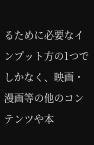るために必要なインプット方の1つでしかなく、映画・漫画等の他のコンテンツや本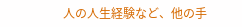人の人生経験など、他の手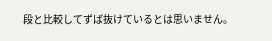段と比較してずば抜けているとは思いません。